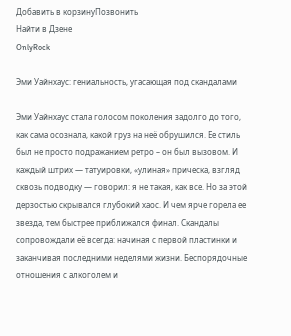Добавить в корзинуПозвонить
Найти в Дзене
OnlyRock

Эми Уайнхаус: гениальность, угасающая под скандалами

Эми Уайнхаус стала голосом поколения задолго до того, как сама осознала, какой груз на неё обрушился. Ее стиль был не просто подражанием ретро – он был вызовом. И каждый штрих — татуировки, «улиная» прическа, взгляд сквозь подводку — говорил: я не такая, как все. Но за этой дерзостью скрывался глубокий хаос. И чем ярче горела ее звезда, тем быстрее приближался финал. Скандалы сопровождали её всегда: начиная с первой пластинки и заканчивая последними неделями жизни. Беспорядочные отношения с алкоголем и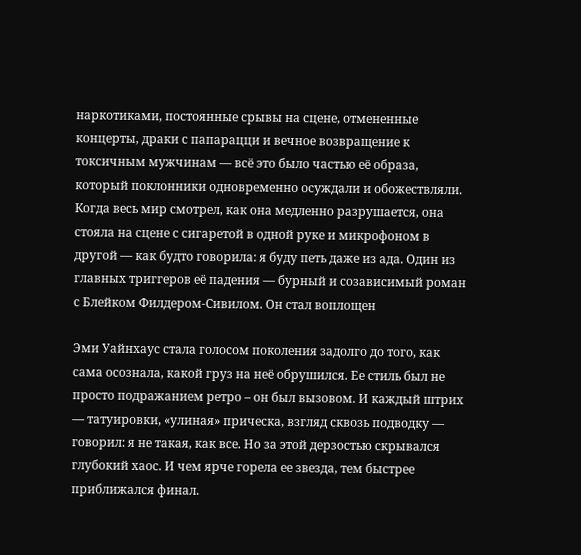наркотиками, постоянные срывы на сцене, отмененные концерты, драки с папарацци и вечное возвращение к токсичным мужчинам — всё это было частью её образа, который поклонники одновременно осуждали и обожествляли. Когда весь мир смотрел, как она медленно разрушается, она стояла на сцене с сигаретой в одной руке и микрофоном в другой — как будто говорила: я буду петь даже из ада. Один из главных триггеров её падения — бурный и созависимый роман с Блейком Филдером-Сивилом. Он стал воплощен

Эми Уайнхаус стала голосом поколения задолго до того, как сама осознала, какой груз на неё обрушился. Ее стиль был не просто подражанием ретро – он был вызовом. И каждый штрих — татуировки, «улиная» прическа, взгляд сквозь подводку — говорил: я не такая, как все. Но за этой дерзостью скрывался глубокий хаос. И чем ярче горела ее звезда, тем быстрее приближался финал.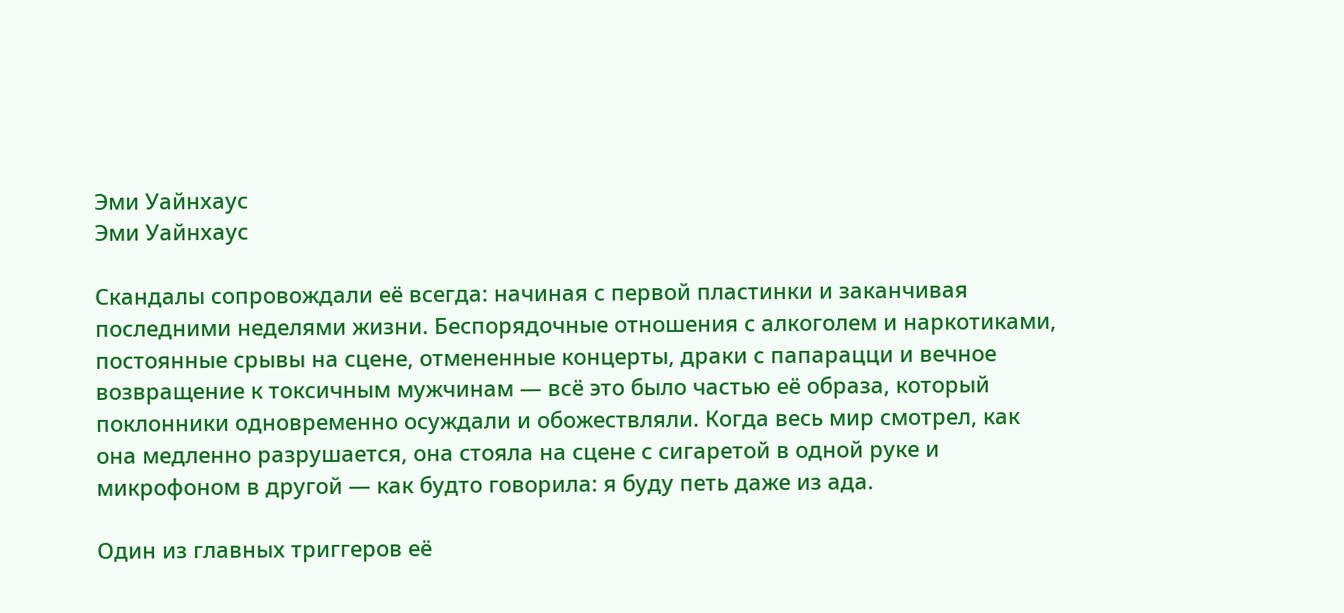Эми Уайнхаус
Эми Уайнхаус

Скандалы сопровождали её всегда: начиная с первой пластинки и заканчивая последними неделями жизни. Беспорядочные отношения с алкоголем и наркотиками, постоянные срывы на сцене, отмененные концерты, драки с папарацци и вечное возвращение к токсичным мужчинам — всё это было частью её образа, который поклонники одновременно осуждали и обожествляли. Когда весь мир смотрел, как она медленно разрушается, она стояла на сцене с сигаретой в одной руке и микрофоном в другой — как будто говорила: я буду петь даже из ада.

Один из главных триггеров её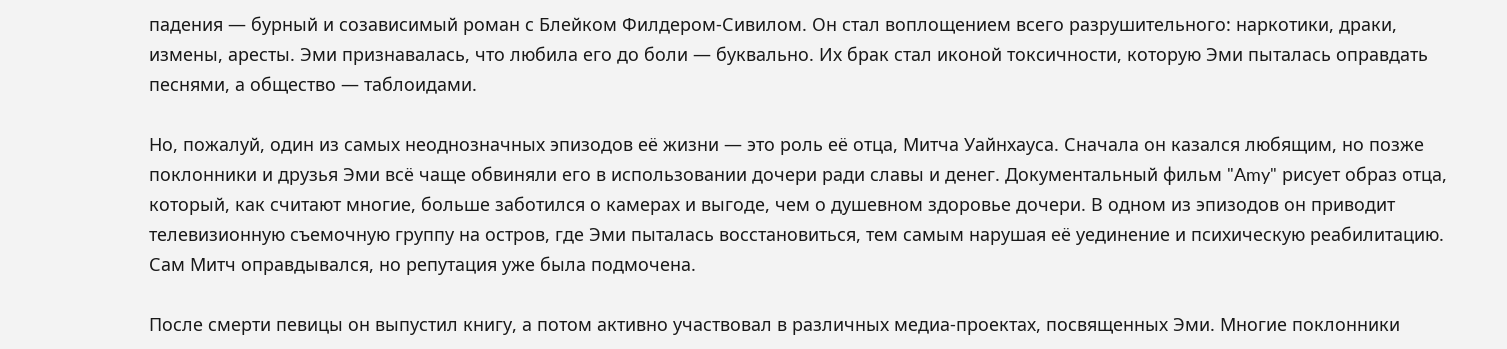падения — бурный и созависимый роман с Блейком Филдером-Сивилом. Он стал воплощением всего разрушительного: наркотики, драки, измены, аресты. Эми признавалась, что любила его до боли — буквально. Их брак стал иконой токсичности, которую Эми пыталась оправдать песнями, а общество — таблоидами.

Но, пожалуй, один из самых неоднозначных эпизодов её жизни — это роль её отца, Митча Уайнхауса. Сначала он казался любящим, но позже поклонники и друзья Эми всё чаще обвиняли его в использовании дочери ради славы и денег. Документальный фильм "Amy" рисует образ отца, который, как считают многие, больше заботился о камерах и выгоде, чем о душевном здоровье дочери. В одном из эпизодов он приводит телевизионную съемочную группу на остров, где Эми пыталась восстановиться, тем самым нарушая её уединение и психическую реабилитацию. Сам Митч оправдывался, но репутация уже была подмочена.

После смерти певицы он выпустил книгу, а потом активно участвовал в различных медиа-проектах, посвященных Эми. Многие поклонники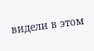видели в этом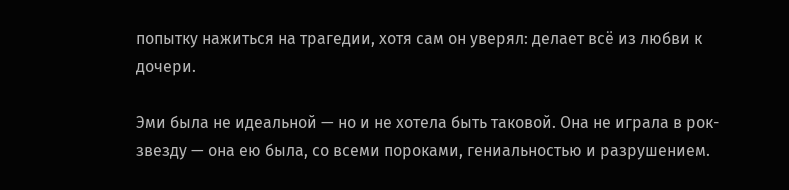попытку нажиться на трагедии, хотя сам он уверял: делает всё из любви к дочери.

Эми была не идеальной — но и не хотела быть таковой. Она не играла в рок-звезду — она ею была, со всеми пороками, гениальностью и разрушением.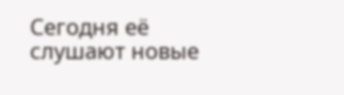Сегодня её слушают новые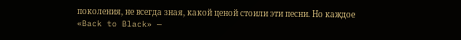поколения, не всегда зная, какой ценой стоили эти песни. Но каждое «Back to Black» —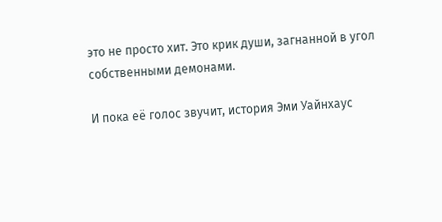это не просто хит. Это крик души, загнанной в угол собственными демонами.

И пока её голос звучит, история Эми Уайнхаус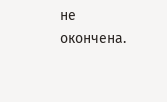не окончена.